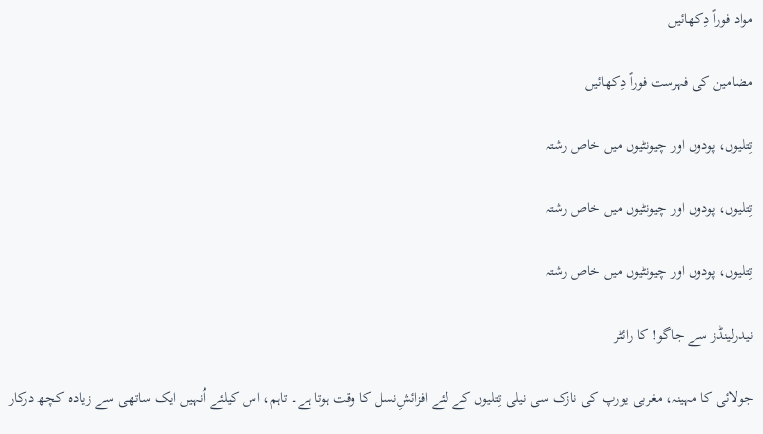مواد فوراً دِکھائیں

مضامین کی فہرست فوراً دِکھائیں

تِتلیوں، پودوں اور چیونٹیوں میں خاص رشتہ

تِتلیوں، پودوں اور چیونٹیوں میں خاص رشتہ

تِتلیوں، پودوں اور چیونٹیوں میں خاص رشتہ

نیدرلینڈز سے جاگو! کا رائٹر

جولائی کا مہینہ، مغربی یورپ کی نازک سی نیلی تِتلیوں کے لئے افزائشِ‌نسل کا وقت ہوتا ہے۔ تاہم، اس کیلئے اُنہیں ایک ساتھی سے زیادہ کچھ درکار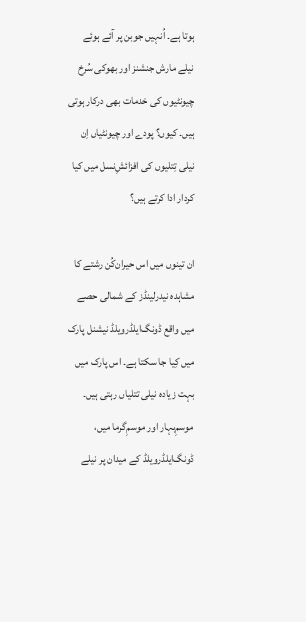ہوتا ہے۔ اُنہیں جوبن پر آئے ہوئے نیلے مارش جنشنز اور بھوکی سُرخ چیونٹیوں کی خدمات بھی درکار ہوتی ہیں۔ کیوں؟ پودے اور چیونٹیاں اِن نیلی تِتلیوں کی افزائشِ‌نسل میں کیا کردار ادا کرتے ہیں؟

ان تینوں میں اس حیران‌کُن رشتے کا مشاہدہ نیدرلینڈز کے شمالی حصے میں واقع ڈونگ‌ایلڈرویلڈ نیشنل پارک میں کِیا جا سکتا ہے۔ اس پارک میں بہت زیادہ نیلی تتلیاں رہتی ہیں۔ موسمِ‌بہار اور موسمِ‌گرما میں، ڈونگ‌ایلڈرویلڈ کے میدان پر نیلے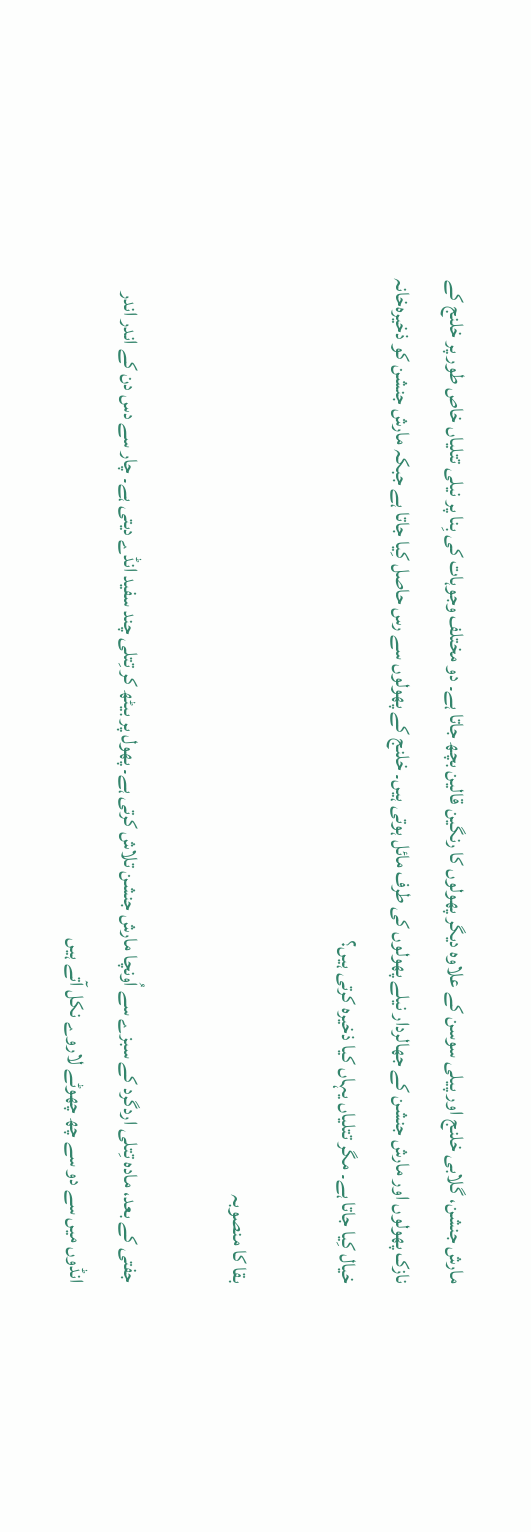مارش جنشن، گلابی خلنج اور پیلی سوسن کے علاوہ دیگر پھولوں کا رنگین قالین بچھ جاتا ہے۔ دو مختلف وجوہات کی بِنا پر نیلی تتلیاں خاص طور پر خلنج کے نازک پھولوں اور مارش جنشن کے جھالردار نیلے پھولوں کی طرف مائل ہوتی ہیں۔ خلنج کے پھولوں سے رس حاصل کِیا جاتا ہے جبکہ مارش جنشن کو ذخیرہ‌خانہ خیال کِیا جاتا ہے۔ مگر تتلیاں یہاں کیا ذخیرہ کرتی ہیں؟

بقا کا منصوبہ

جفتی کے بعد، مادہ تِتلی اردگرد کے سبزے سے اُونچا مارش جنشن تلاش کرتی ہے۔ پھول پر بیٹھ کر تِتلی چند سفید انڈے دیتی ہے۔ چار سے دس دن کے اندر اندر انڈوں میں سے دو سے چھ چھوٹے لاروے نکل آتے ہیں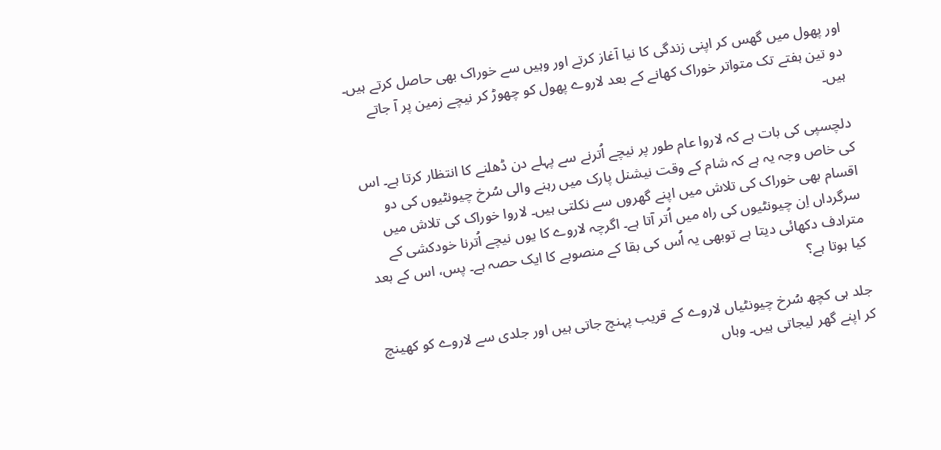اور پھول میں گھس کر اپنی زندگی کا نیا آغاز کرتے اور وہیں سے خوراک بھی حاصل کرتے ہیں۔ دو تین ہفتے تک متواتر خوراک کھانے کے بعد لاروے پھول کو چھوڑ کر نیچے زمین پر آ جاتے ہیں۔

دلچسپی کی بات ہے کہ لاروا عام طور پر نیچے اُترنے سے پہلے دن ڈھلنے کا انتظار کرتا ہے۔ اس کی خاص وجہ یہ ہے کہ شام کے وقت نیشنل پارک میں رہنے والی سُرخ چیونٹیوں کی دو اقسام بھی خوراک کی تلاش میں اپنے گھروں سے نکلتی ہیں۔ لاروا خوراک کی تلاش میں سرگرداں اِن چیونٹیوں کی راہ میں اُتر آتا ہے۔ اگرچہ لاروے کا یوں نیچے اُترنا خودکشی کے مترادف دکھائی دیتا ہے توبھی یہ اُس کی بقا کے منصوبے کا ایک حصہ ہے۔ پس، اس کے بعد کیا ہوتا ہے؟

جلد ہی کچھ سُرخ چیونٹیاں لاروے کے قریب پہنچ جاتی ہیں اور جلدی سے لاروے کو کھینچ کر اپنے گھر لیجاتی ہیں۔ وہاں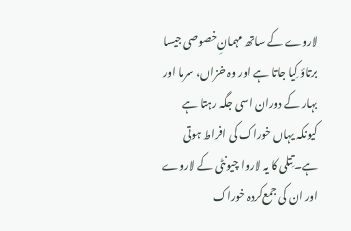لاروے کے ساتھ مہمانِ‌خصوصی جیسا برتاؤ کِیا جاتا ہے اور وہ خزاں، سرما اور بہار کے دوران اسی جگہ رہتا ہے کیونکہ یہاں خوراک کی افراط ہوتی ہے۔ تِتلی کا یہ لاروا چیونٹی کے لاروے اور ان کی جمع‌کردہ خوراک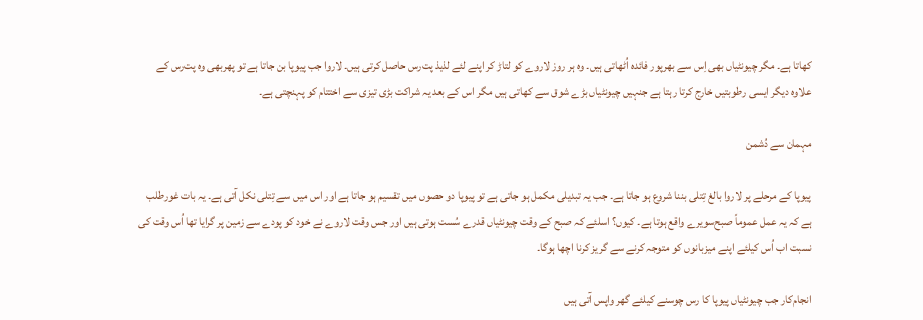کھاتا ہے۔ مگر چیونٹیاں بھی اِس سے بھرپور فائدہ اُٹھاتی ہیں۔ وہ ہر روز لاروے کو لتاڑ کر اپنے لئے لذیذ پت‌رس حاصل کرتی ہیں۔ لاروا جب پیوپا بن جاتا ہے تو پھربھی وہ پت‌رس کے علاوہ دیگر ایسی رطوبتیں خارج کرتا رہتا ہے جنہیں چیونٹیاں بڑے شوق سے کھاتی ہیں مگر اس کے بعد یہ شراکت بڑی تیزی سے اختتام کو پہنچتی ہے۔

مہمان سے دُشمن

پیوپا کے مرحلے پر لاروا بالغ تِتلی بننا شروع ہو جاتا ہے۔ جب یہ تبدیلی مکمل ہو جاتی ہے تو پیوپا دو حصوں میں تقسیم ہو جاتا ہے اور اس میں سے تِتلی نکل آتی ہے۔ یہ بات غورطلب ہے کہ یہ عمل عموماً صبح‌سویرے واقع ہوتا ہے۔ کیوں؟ اسلئے کہ صبح کے وقت چیونٹیاں قدرے سُست ہوتی ہیں اور جس وقت لاروے نے خود کو پودے سے زمین پر گرایا تھا اُس وقت کی نسبت اب اُس کیلئے اپنے میزبانوں کو متوجہ کرنے سے گریز کرنا اچھا ہوگا۔

انجام‌کار جب چیونٹیاں پیوپا کا رس چوسنے کیلئے گھر واپس آتی ہیں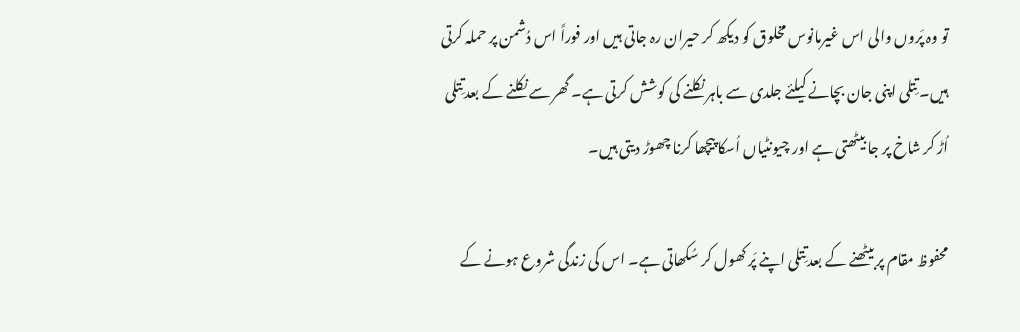تو وہ پَروں والی اس غیرمانوس مخلوق کو دیکھ کر حیران رہ جاتی ہیں اور فوراً اس دُشمن پر حملہ کرتی ہیں۔ تِتلی اپنی جان بچانے کیلئے جلدی سے باہر نکلنے کی کوشش کرتی ہے۔ گھر سے نکلنے کے بعد تِتلی اُڑ کر شاخ پر جا بیٹھتی ہے اور چیونٹیاں اُسکا پیچھا کرنا چھوڑ دیتی ہیں۔

محفوظ مقام پر بیٹھنے کے بعد تِتلی اپنے پَر کھول کر سُکھاتی ہے۔ اس کی زندگی شروع ہونے کے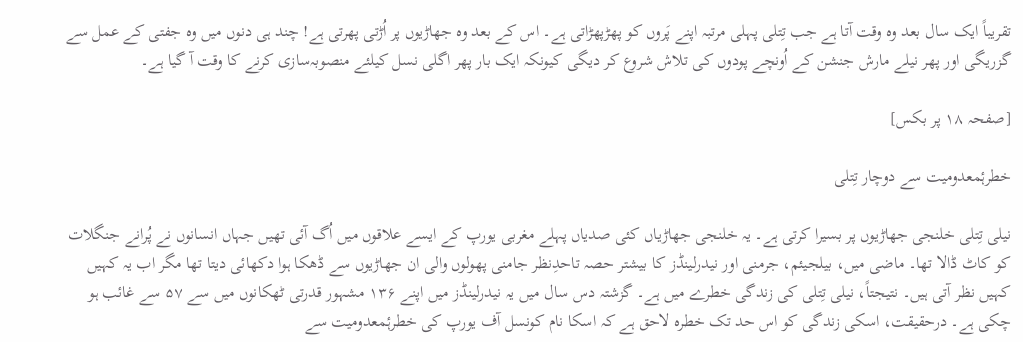تقریباً ایک سال بعد وہ وقت آتا ہے جب تِتلی پہلی مرتبہ اپنے پَروں کو پھڑپھڑاتی ہے۔ اس کے بعد وہ جھاڑیوں پر اُڑتی پھرتی ہے! چند ہی دنوں میں وہ جفتی کے عمل سے گزریگی اور پھر نیلے مارش جنشن کے اُونچے پودوں کی تلاش شروع کر دیگی کیونکہ ایک بار پھر اگلی نسل کیلئے منصوبہ‌سازی کرنے کا وقت آ گیا ہے۔

[صفحہ ۱۸ پر بکس]

خطرۂمعدومیت سے دوچار تِتلی

نیلی تِتلی خلنجی جھاڑیوں پر بسیرا کرتی ہے۔ یہ خلنجی جھاڑیاں کئی صدیاں پہلے مغربی یورپ کے ایسے علاقوں میں اُگ آئی تھیں جہاں انسانوں نے پُرانے جنگلات کو کاٹ ڈالا تھا۔ ماضی میں، بیلجیئم، جرمنی اور نیدرلینڈز کا بیشتر حصہ تاحدِنظر جامنی پھولوں والی ان جھاڑیوں سے ڈھکا ہوا دکھائی دیتا تھا مگر اب یہ کہیں کہیں نظر آتی ہیں۔ نتیجتاً، نیلی تِتلی کی زندگی خطرے میں ہے۔ گزشتہ دس سال میں یہ نیدرلینڈز میں اپنے ۱۳۶ مشہور قدرتی ٹھکانوں میں سے ۵۷ سے غائب ہو چکی ہے۔ درحقیقت، اسکی زندگی کو اس حد تک خطرہ لاحق ہے کہ اسکا نام کونسل آف یورپ کی خطرۂمعدومیت سے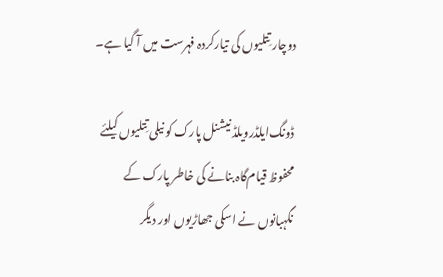دوچار تِتلیوں کی تیارکردہ فہرست میں آ گیا ہے۔

ڈونگ‌ایلڈرویلڈ نیشنل پارک کو نیلی تِتلیوں کیلئے محفوظ قیام‌گاہ بنانے کی خاطر پارک کے نگہبانوں نے اسکی جھاڑیوں اور دیگر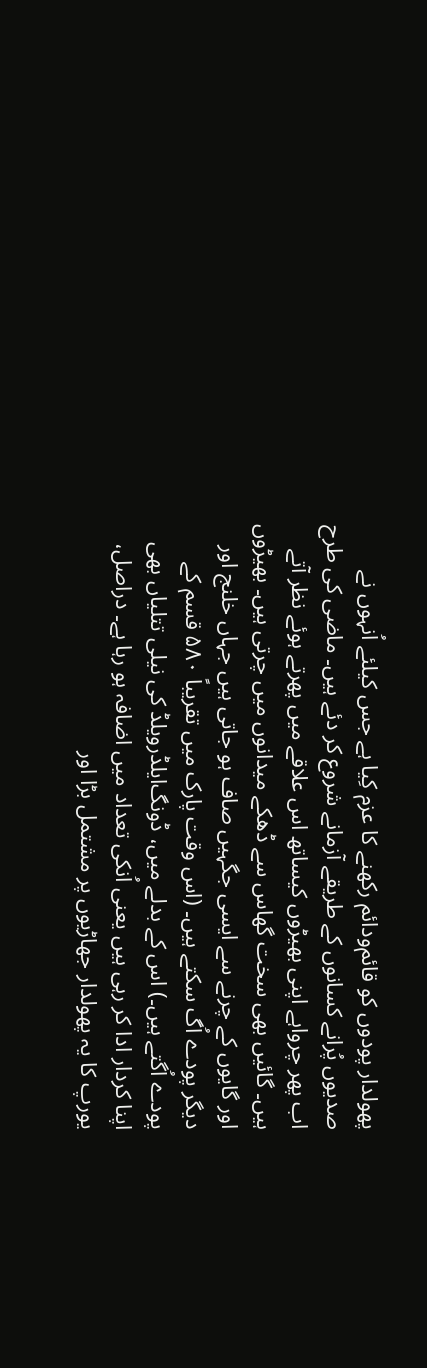پھولدار پودوں کو قائم‌ودائم رکھنے کا عزم کِیا ہے جس کیلئے اُنہوں نے صدیوں پُرانے کسانوں کے طریقے آزمانے شروع کر دئے ہیں۔ ماضی کی طرح اب پھر چرواہے اپنی بھیڑوں کیساتھ اس علاقے میں پھرتے ہوئے نظر آتے ہیں۔ گائیں بھی سخت گھاس سے ڈھکے میدانوں میں چرتی ہیں۔ بھیڑوں اور گایوں کے چرنے سے ایسی جگہیں صاف ہو جاتی ہیں جہاں خلنج اور دیگر پودے اُگ سکتے ہیں۔ (اس وقت پارک میں تقریباً ۵۸۰ قسم کے پودے اُگتے ہیں۔) اس کے بدلے میں، ڈونگ‌ایلڈرویلڈ کی نیلی تتلیاں بھی اپنا کردار ادا کر رہی ہیں یعنی اُنکی تعداد میں اضافہ ہو رہا ہے۔ دراصل، یورپ کا یہ پھولدار جھاڑیوں پر مشتمل بڑا اور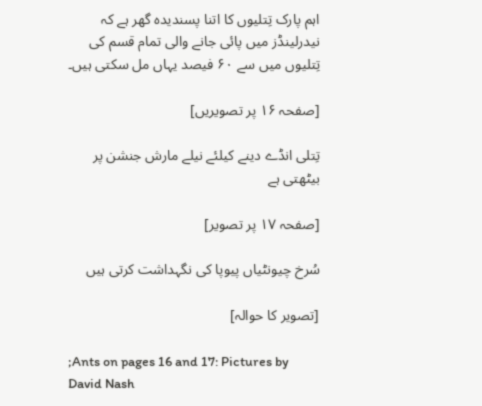اہم پارک تِتلیوں کا اتنا پسندیدہ گھر ہے کہ نیدرلینڈز میں پائی جانے والی تمام قسم کی تِتلیوں میں سے ۶۰ فیصد یہاں مل سکتی ہیں۔

[صفحہ ۱۶ پر تصویریں]

تِتلی انڈے دینے کیلئے نیلے مارش جنشن پر بیٹھتی ہے

[صفحہ ۱۷ پر تصویر]

سُرخ چیونٹیاں پیوپا کی نگہداشت کرتی ہیں

[تصویر کا حوالہ]

;Ants on pages 16 and 17: Pictures by David Nash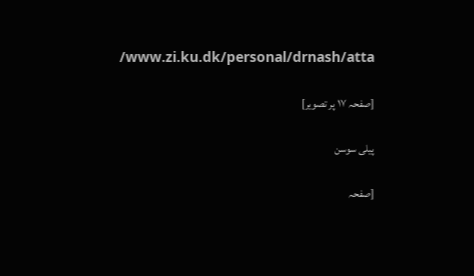/www.zi.ku.dk/personal/drnash/atta

[صفحہ ۱۷ پر تصویر]

پیلی سوسن

[صفحہ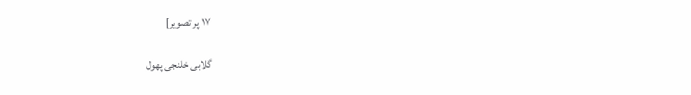۱۷ پر تصویر]

گلابی خلنجی پھول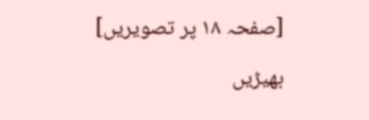[صفحہ ۱۸ پر تصویریں]

بھیڑیں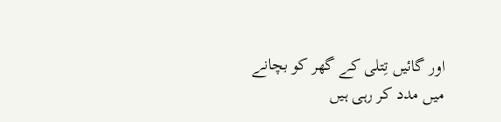اور گائیں تِتلی کے گھر کو بچانے میں مدد کر رہی ہیں